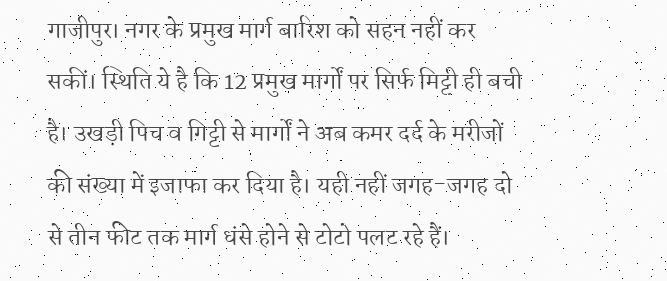गाजीपुर। नगर के प्रमुख मार्ग बारिश को सहन नहीं कर सकीं। स्थिति ये है कि 12 प्रमुख मार्गों पर सिर्फ मिट्टी ही बची है। उखड़ी पिच व गिट्टी से मार्गों ने अब कमर दर्द के मरीजों की संख्या में इजाफा कर दिया है। यही नहीं जगह-जगह दो से तीन फीट तक मार्ग धंसे होने से टोटो पलट रहे हैं।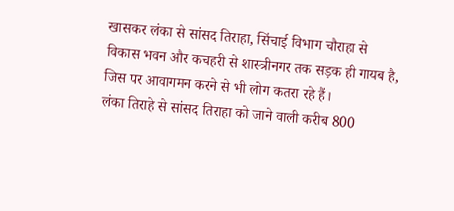खासकर लंका से सांसद तिराहा, सिंचाई विभाग चौराहा से विकास भवन और कचहरी से शास्त्रीनगर तक सड़क ही गायब है, जिस पर आवागमन करने से भी लोग कतरा रहे हैं।
लंका तिराहे से सांसद तिराहा को जाने वाली करीब 800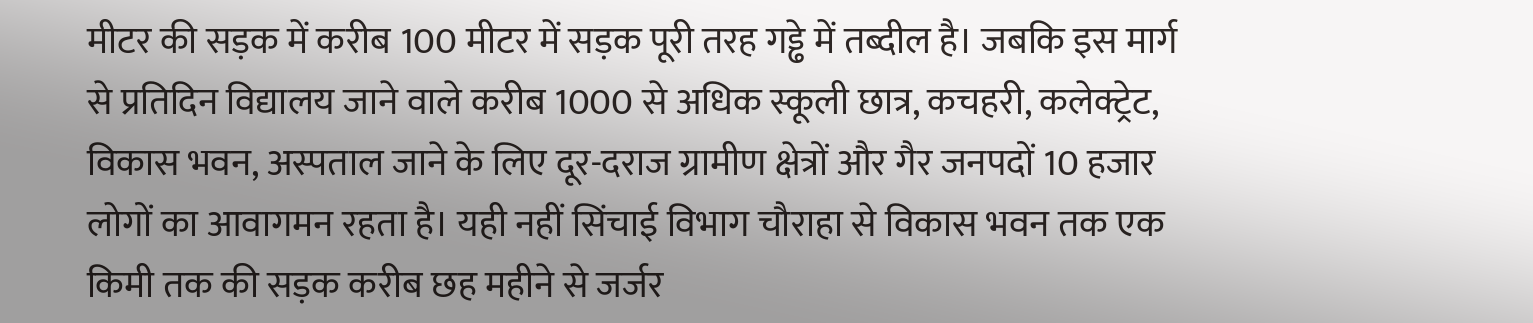मीटर की सड़क में करीब 100 मीटर में सड़क पूरी तरह गड्ढे में तब्दील है। जबकि इस मार्ग से प्रतिदिन विद्यालय जाने वाले करीब 1000 से अधिक स्कूली छात्र, कचहरी, कलेक्ट्रेट, विकास भवन, अस्पताल जाने के लिए दूर-दराज ग्रामीण क्षेत्रों और गैर जनपदों 10 हजार लोगों का आवागमन रहता है। यही नहीं सिंचाई विभाग चौराहा से विकास भवन तक एक किमी तक की सड़क करीब छह महीने से जर्जर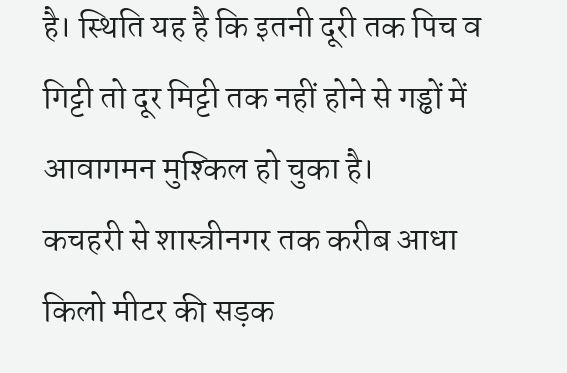है। स्थिति यह है कि इतनी दूरी तक पिच व गिट्टी तो दूर मिट्टी तक नहीं होने से गड्ढों में आवागमन मुश्किल हो चुका है।
कचहरी से शास्त्रीनगर तक करीब आधा किलो मीटर की सड़क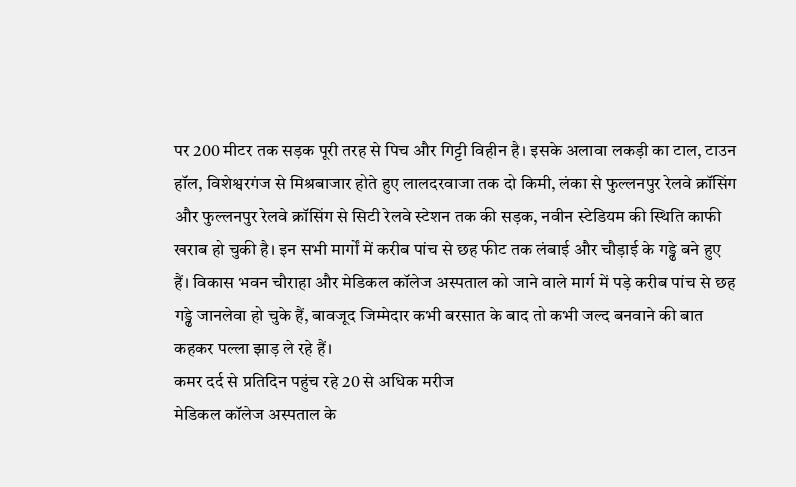पर 200 मीटर तक सड़क पूरी तरह से पिच और गिट्टी विहीन है। इसके अलावा लकड़ी का टाल, टाउन हॉल, विशेश्वरगंज से मिश्रबाजार होते हुए लालदरवाजा तक दो किमी, लंका से फुल्लनपुर रेलवे क्रॉसिंग और फुल्लनपुर रेलवे क्रॉसिंग से सिटी रेलवे स्टेशन तक की सड़क, नवीन स्टेडियम की स्थिति काफी खराब हो चुकी है। इन सभी मार्गों में करीब पांच से छह फीट तक लंबाई और चौड़ाई के गड्ढे बने हुए हैं। विकास भवन चौराहा और मेडिकल कॉलेज अस्पताल को जाने वाले मार्ग में पड़े करीब पांच से छह गड्ढे जानलेवा हो चुके हैं, बावजूद जिम्मेदार कभी बरसात के बाद तो कभी जल्द बनवाने की बात कहकर पल्ला झाड़ ले रहे हैं।
कमर दर्द से प्रतिदिन पहुंच रहे 20 से अधिक मरीज
मेडिकल कॉलेज अस्पताल के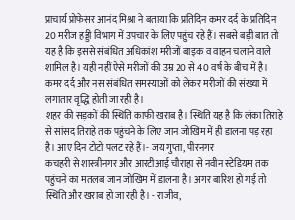प्राचार्य प्रोफेसर आनंद मिश्रा ने बताया कि प्रतिदिन कमर दर्द के प्रतिदिन 20 मरीज हड्डी विभाग में उपचार के लिए पहुंच रहे हैं। सबसे बड़ी बात तो यह है कि इससे संबंधित अधिकांश मरीजों बाइक व वाहन चलाने वाले शामिल है। यही नहीं ऐसे मरीजों की उम्र 20 से 40 वर्ष के बीच में है। कमर दर्द और नस संबंधित समस्याओं को लेकर मरीजों की संख्या में लगातार वृद्धि होती जा रही है।
शहर की सड़कों की स्थिति काफी खराब है। स्थिति यह है कि लंका तिराहे से सांसद तिराहे तक पहुंचने के लिए जान जोखिम में ही डालना पड़ रहा है। आए दिन टोटो पलट रहे हैं।- जय गुप्ता, पीरनगर
कचहरी से शास्त्रीनगर और आरटीआई चौराहा से नवीन स्टेडियम तक पहुंचने का मतलब जान जोखिम में डालना है। अगर बारिश हो गई तो स्थिति और खराब हो जा रही है। - राजीव,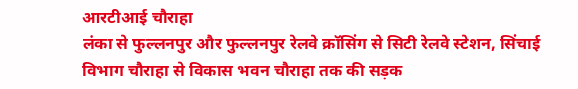आरटीआई चौराहा
लंका से फुल्लनपुर और फुल्लनपुर रेलवे क्रॉसिंग से सिटी रेलवे स्टेशन, सिंचाई विभाग चौराहा से विकास भवन चौराहा तक की सड़क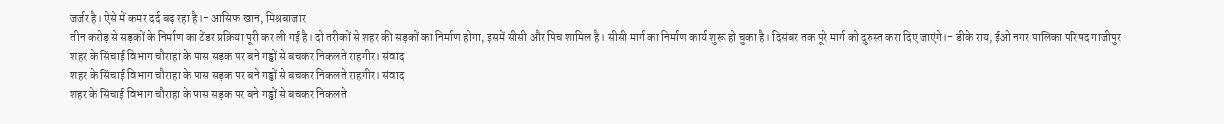जर्जर है। ऐसे में कमर दर्द बढ़ रहा है।- आसिफ खान, मिश्रबाजार
तीन करोड़ से सड़कों के निर्माण का टेंडर प्रक्रिया पूरी कर ली गई है। दो तरीकों से शहर की सड़कों का निर्माण होगा, इसमें सीसी और पिच शामिल है। सीसी मार्ग का निर्माण कार्य शुरू हो चुका है। दिसंबर तक पूरे मार्ग को दुरुस्त करा दिए जाएंगे।- डीके राय, ईओ नगर पालिका परिषद गाजीपुर
शहर के सिंचाई विभाग चौराहा के पास सड़क पर बने गड्ढों से बचकर निकलते राहगीर। संवाद
शहर के सिंचाई विभाग चौराहा के पास सड़क पर बने गड्ढों से बचकर निकलते राहगीर। संवाद
शहर के सिंचाई विभाग चौराहा के पास सड़क पर बने गड्ढों से बचकर निकलते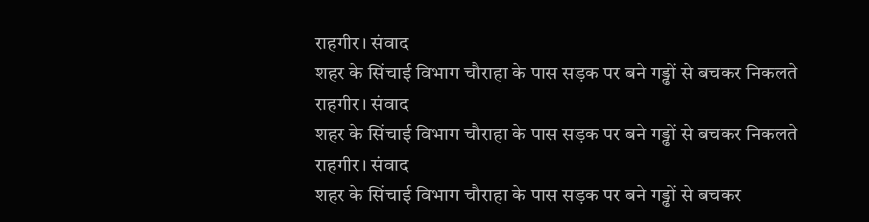राहगीर। संवाद
शहर के सिंचाई विभाग चौराहा के पास सड़क पर बने गड्ढों से बचकर निकलते राहगीर। संवाद
शहर के सिंचाई विभाग चौराहा के पास सड़क पर बने गड्ढों से बचकर निकलते राहगीर। संवाद
शहर के सिंचाई विभाग चौराहा के पास सड़क पर बने गड्ढों से बचकर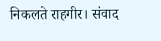निकलते राहगीर। संवाद